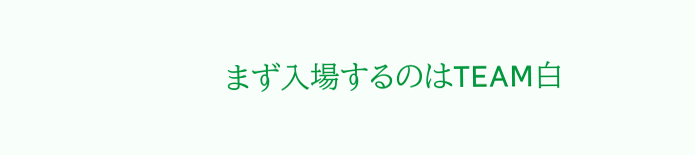まず入場するのはTEAM白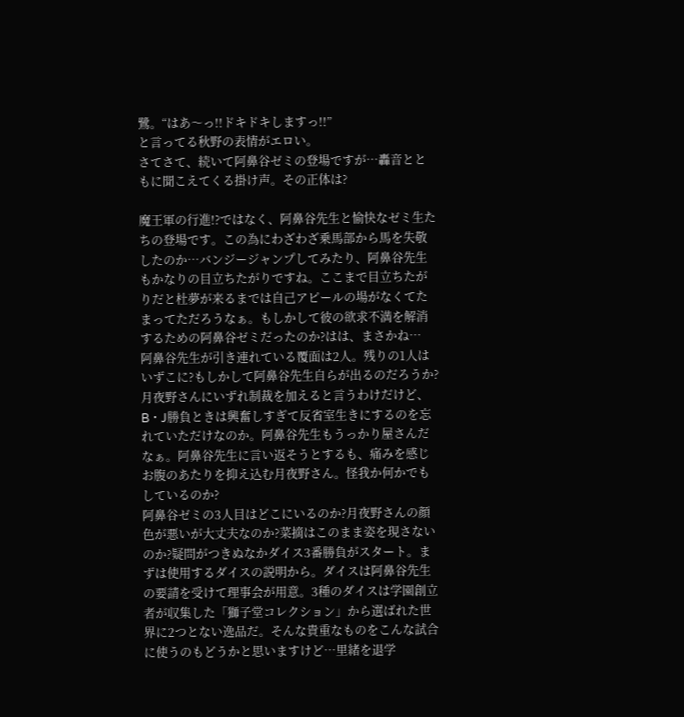鷺。“はあ〜っ!!ドキドキしますっ!!”
と言ってる秋野の表情がエロい。
さてさて、続いて阿鼻谷ゼミの登場ですが…轟音とともに聞こえてくる掛け声。その正体は?

魔王軍の行進!?ではなく、阿鼻谷先生と愉快なゼミ生たちの登場です。この為にわざわざ乗馬部から馬を失敬したのか…バンジージャンプしてみたり、阿鼻谷先生もかなりの目立ちたがりですね。ここまで目立ちたがりだと杜夢が来るまでは自己アピールの場がなくてたまってただろうなぁ。もしかして彼の欲求不満を解消するための阿鼻谷ゼミだったのか?はは、まさかね…
阿鼻谷先生が引き連れている覆面は2人。残りの1人はいずこに?もしかして阿鼻谷先生自らが出るのだろうか?月夜野さんにいずれ制裁を加えると言うわけだけど、B・J勝負ときは興奮しすぎて反省室生きにするのを忘れていただけなのか。阿鼻谷先生もうっかり屋さんだなぁ。阿鼻谷先生に言い返そうとするも、痛みを感じお腹のあたりを抑え込む月夜野さん。怪我か何かでもしているのか?
阿鼻谷ゼミの3人目はどこにいるのか?月夜野さんの顔色が悪いが大丈夫なのか?菜摘はこのまま姿を現さないのか?疑問がつきぬなかダイス3番勝負がスタート。まずは使用するダイスの説明から。ダイスは阿鼻谷先生の要請を受けて理事会が用意。3種のダイスは学園創立者が収集した「獅子堂コレクション」から選ばれた世界に2つとない逸品だ。そんな貴重なものをこんな試合に使うのもどうかと思いますけど…里緒を退学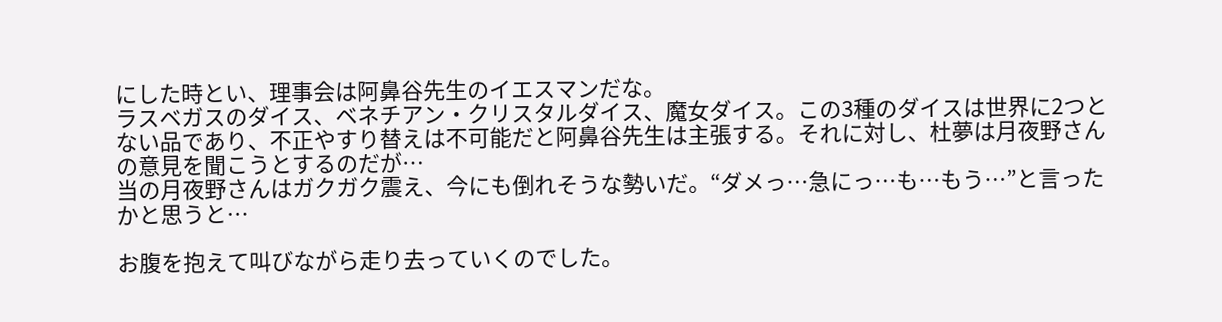にした時とい、理事会は阿鼻谷先生のイエスマンだな。
ラスベガスのダイス、ベネチアン・クリスタルダイス、魔女ダイス。この3種のダイスは世界に2つとない品であり、不正やすり替えは不可能だと阿鼻谷先生は主張する。それに対し、杜夢は月夜野さんの意見を聞こうとするのだが…
当の月夜野さんはガクガク震え、今にも倒れそうな勢いだ。“ダメっ…急にっ…も…もう…”と言ったかと思うと…

お腹を抱えて叫びながら走り去っていくのでした。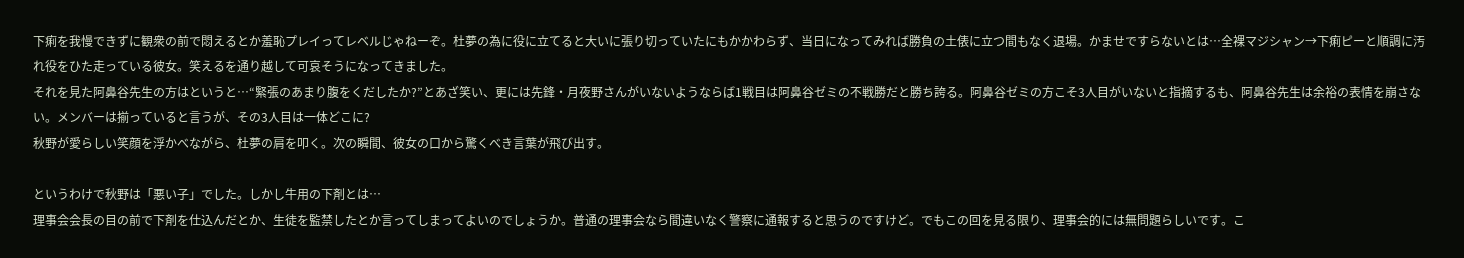下痢を我慢できずに観衆の前で悶えるとか羞恥プレイってレベルじゃねーぞ。杜夢の為に役に立てると大いに張り切っていたにもかかわらず、当日になってみれば勝負の土俵に立つ間もなく退場。かませですらないとは…全裸マジシャン→下痢ピーと順調に汚れ役をひた走っている彼女。笑えるを通り越して可哀そうになってきました。
それを見た阿鼻谷先生の方はというと…“緊張のあまり腹をくだしたか?”とあざ笑い、更には先鋒・月夜野さんがいないようならば1戦目は阿鼻谷ゼミの不戦勝だと勝ち誇る。阿鼻谷ゼミの方こそ3人目がいないと指摘するも、阿鼻谷先生は余裕の表情を崩さない。メンバーは揃っていると言うが、その3人目は一体どこに?
秋野が愛らしい笑顔を浮かべながら、杜夢の肩を叩く。次の瞬間、彼女の口から驚くべき言葉が飛び出す。

というわけで秋野は「悪い子」でした。しかし牛用の下剤とは…
理事会会長の目の前で下剤を仕込んだとか、生徒を監禁したとか言ってしまってよいのでしょうか。普通の理事会なら間違いなく警察に通報すると思うのですけど。でもこの回を見る限り、理事会的には無問題らしいです。こ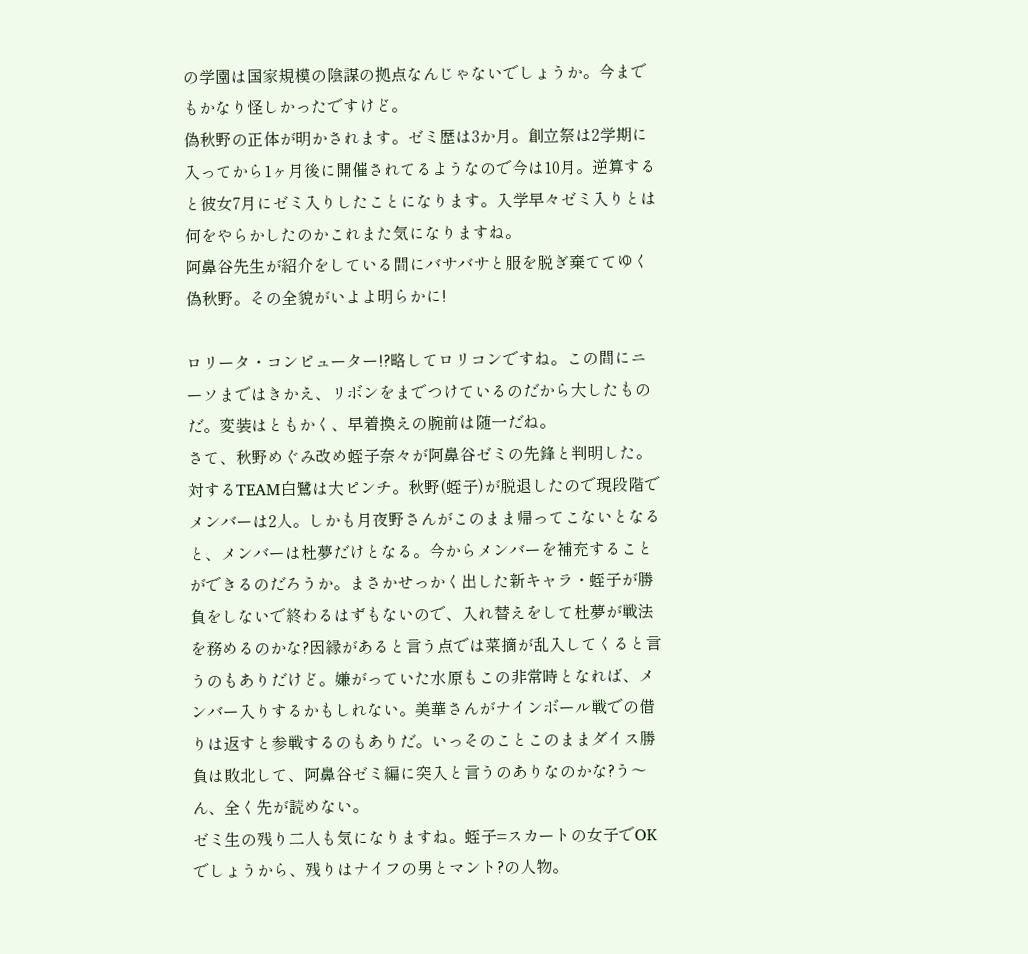の学園は国家規模の陰謀の拠点なんじゃないでしょうか。今までもかなり怪しかったですけど。
偽秋野の正体が明かされます。ゼミ歴は3か月。創立祭は2学期に入ってから1ヶ月後に開催されてるようなので今は10月。逆算すると彼女7月にゼミ入りしたことになります。入学早々ゼミ入りとは何をやらかしたのかこれまた気になりますね。
阿鼻谷先生が紹介をしている間にバサバサと服を脱ぎ棄ててゆく偽秋野。その全貌がいよよ明らかに!

ロリータ・コンピューター!?略してロリコンですね。この間にニーソまではきかえ、リボンをまでつけているのだから大したものだ。変装はともかく、早着換えの腕前は随一だね。
さて、秋野めぐみ改め蛭子奈々が阿鼻谷ゼミの先鋒と判明した。対するTEAM白鷺は大ピンチ。秋野(蛭子)が脱退したので現段階でメンバーは2人。しかも月夜野さんがこのまま帰ってこないとなると、メンバーは杜夢だけとなる。今からメンバーを補充することができるのだろうか。まさかせっかく出した新キャラ・蛭子が勝負をしないで終わるはずもないので、入れ替えをして杜夢が戦法を務めるのかな?因縁があると言う点では菜摘が乱入してくると言うのもありだけど。嫌がっていた水原もこの非常時となれば、メンバー入りするかもしれない。美華さんがナインボール戦での借りは返すと参戦するのもありだ。いっそのことこのままダイス勝負は敗北して、阿鼻谷ゼミ編に突入と言うのありなのかな?う〜ん、全く先が読めない。
ゼミ生の残り二人も気になりますね。蛭子=スカートの女子でOKでしょうから、残りはナイフの男とマント?の人物。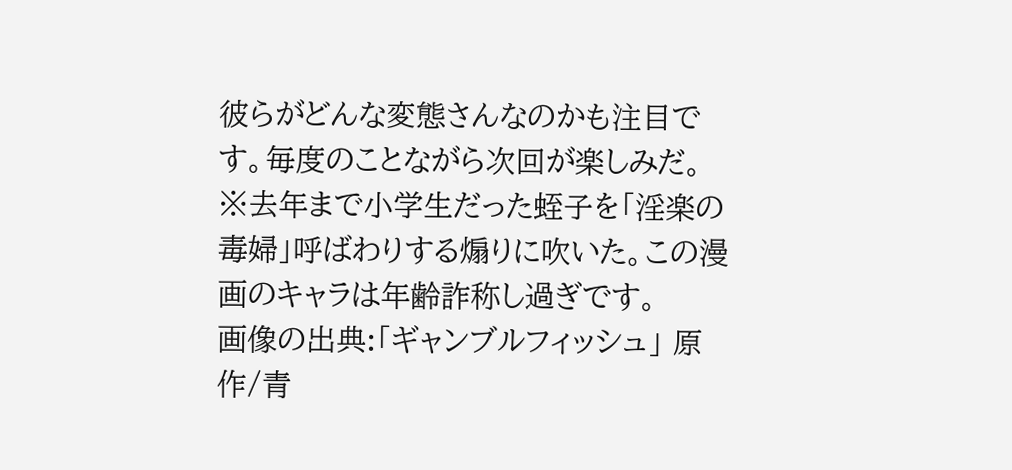彼らがどんな変態さんなのかも注目です。毎度のことながら次回が楽しみだ。
※去年まで小学生だった蛭子を「淫楽の毒婦」呼ばわりする煽りに吹いた。この漫画のキャラは年齢詐称し過ぎです。
画像の出典:「ギャンブルフィッシュ」 原作/青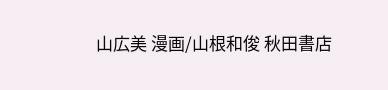山広美 漫画/山根和俊 秋田書店